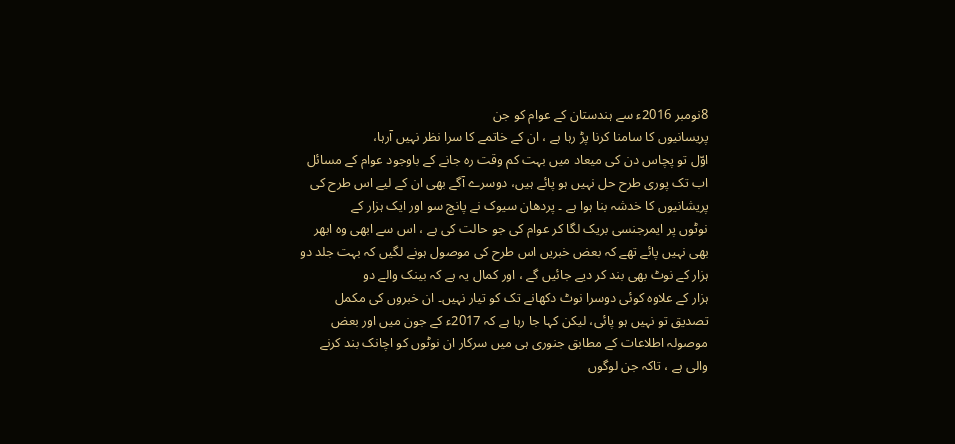8نومبر 2016ء سے ہندستان کے عوام کو جن
پریسانیوں کا سامنا کرنا پڑ رہا ہے ، ان کے خاتمے کا سرا نظر نہیں آرہا،
اوّل تو پچاس دن کی میعاد میں بہت کم وقت رہ جانے کے باوجود عوام کے مسائل
اب تک پوری طرح حل نہیں ہو پائے ہیں، دوسرے آگے بھی ان کے لیے اس طرح کی
پریشانیوں کا خدشہ بنا ہوا ہے ۔ پردھان سیوک نے پانچ سو اور ایک ہزار کے
نوٹوں پر ایمرجنسی بریک لگا کر عوام کی جو حالت کی ہے ، اس سے ابھی وہ ابھر
بھی نہیں پائے تھے کہ بعض خبریں اس طرح کی موصول ہونے لگیں کہ بہت جلد دو
ہزار کے نوٹ بھی بند کر دیے جائیں گے ، اور کمال یہ ہے کہ بینک والے دو
ہزار کے علاوہ کوئی دوسرا نوٹ دکھانے تک کو تیار نہیں۔ ان خبروں کی مکمل
تصدیق تو نہیں ہو پائی، لیکن کہا جا رہا ہے کہ 2017ء کے جون میں اور بعض
موصولہ اطلاعات کے مطابق جنوری ہی میں سرکار ان نوٹوں کو اچانک بند کرنے
والی ہے ، تاکہ جن لوگوں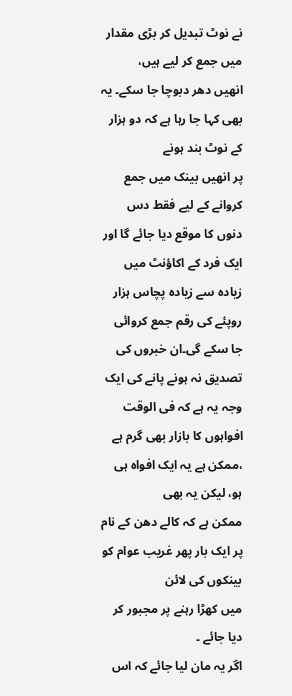نے نوٹ تبدیل کر بڑی مقدار میں جمع کر لیے ہیں،
انھیں دھر دبوچا جا سکے۔ یہ بھی کہا جا رہا ہے کہ دو ہزار کے نوٹ بند ہونے
پر انھیں بینک میں جمع کروانے کے لیے فقط دس دنوں کا موقع دیا جائے گا اور
ایک فرد کے اکاؤنٹ میں زیادہ سے زیادہ پچاس ہزار روپئے کی رقم جمع کروائی
جا سکے گی۔ان خبروں کی تصدیق نہ ہونے پانے کی ایک وجہ یہ ہے کہ فی الوقت
افواہوں کا بازار بھی گرم ہے ،ممکن ہے یہ ایک افواہ ہی ہو، لیکن یہ بھی
ممکن ہے کہ کالے دھن کے نام پر ایک بار پھر غریب عوام کو بینکوں کی لائن
میں کھڑا رہنے پر مجبور کر دیا جائے ۔
اگر یہ مان لیا جائے کہ اس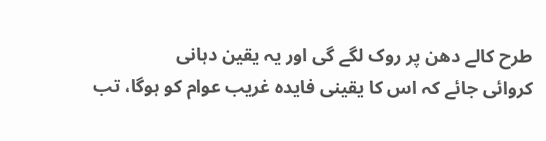طرح کالے دھن پر روک لگے گی اور یہ یقین دہانی
کروائی جائے کہ اس کا یقینی فایدہ غریب عوام کو ہوگا، تب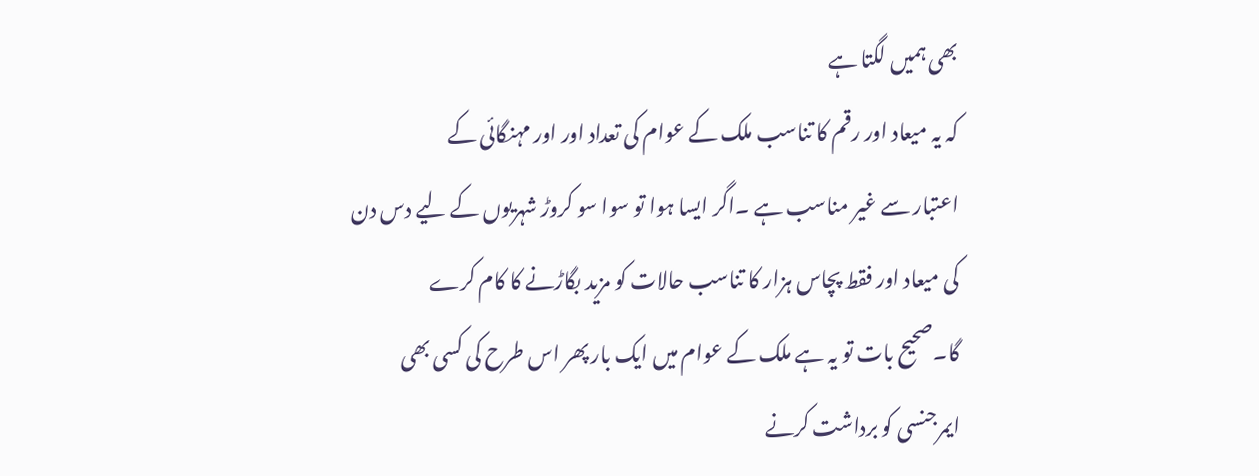بھی ہمیں لگتا ہے
کہ یہ میعاد اور رقم کا تناسب ملک کے عوام کی تعداد اور اور مہنگائی کے
اعتبار سے غیر مناسب ہے ۔اگر ایسا ہوا تو سوا سو کروڑ شہریوں کے لیے دس دن
کی میعاد اور فقط پچاس ہزار کا تناسب حالات کو مزید بگاڑنے کا کام کرے
گا۔صحیح بات تو یہ ہے ملک کے عوام میں ایک بار پھر اس طرح کی کسی بھی
ایمرجنسی کو برداشت کرنے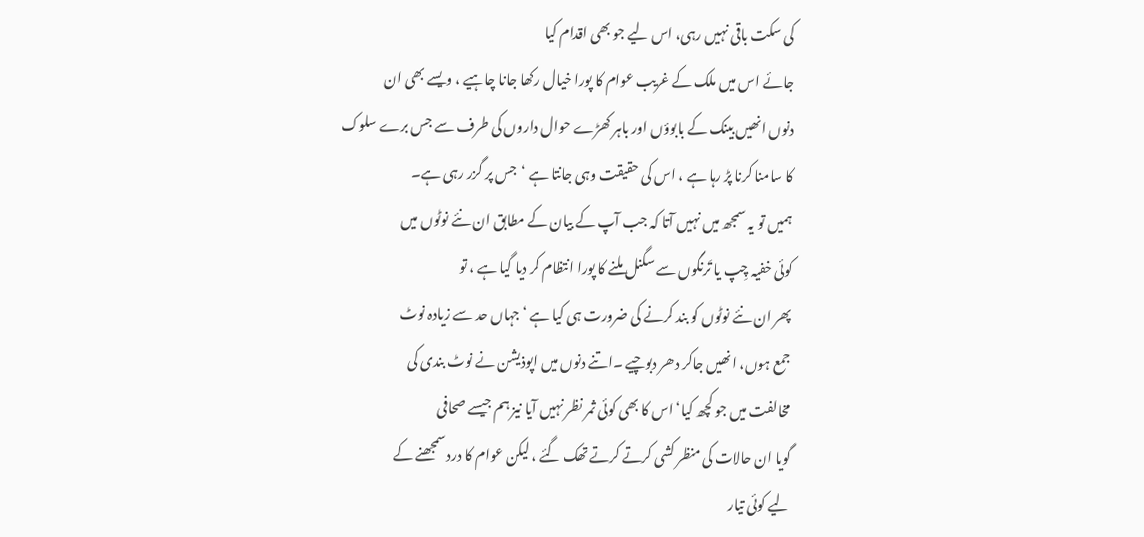کی سکت باقی نہیں رہی، اس لیے جو بھی اقدام کیا
جائے اس میں ملک کے غریب عوام کا پورا خیال رکھا جانا چاہیے ، ویسے بھی ان
دنوں انھیں بینک کے بابوؤں اور باہر کھڑے حوال داروں کی طرف سے جس برے سلوک
کا سامنا کرنا پڑ رہا ہے ، اس کی حقیقت وہی جانتا ہے ‘جس پر گزر رہی ہے۔
ہمیں تو یہ سمجھ میں نہیں آتا کہ جب آپ کے بیان کے مطابق ان نئے نوٹوں میں
کوئی خفیہ چِپ یا تَرنگوں سے سگنل ملنے کا پورا انتظام کر دیا گیا ہے ، تو
پھر ان نئے نوٹوں کو بند کرنے کی ضرورت ہی کیا ہے ‘ جہاں حد سے زیادہ نوٹ
جمع ہوں، انھیں جاکر دھر دبوچیے ۔اتنے دنوں میں اپوذیشن نے نوٹ بندی کی
مخالفت میں جو کچھ کیا‘ اس کا بھی کوئی ثمر نظر نہیں آیا نیز ہم جیسے صحافی
گویا ان حالات کی منظر کشی کرتے کرتے تھک گئے ، لیکن عوام کا درد سمجھنے کے
لیے کوئی تیار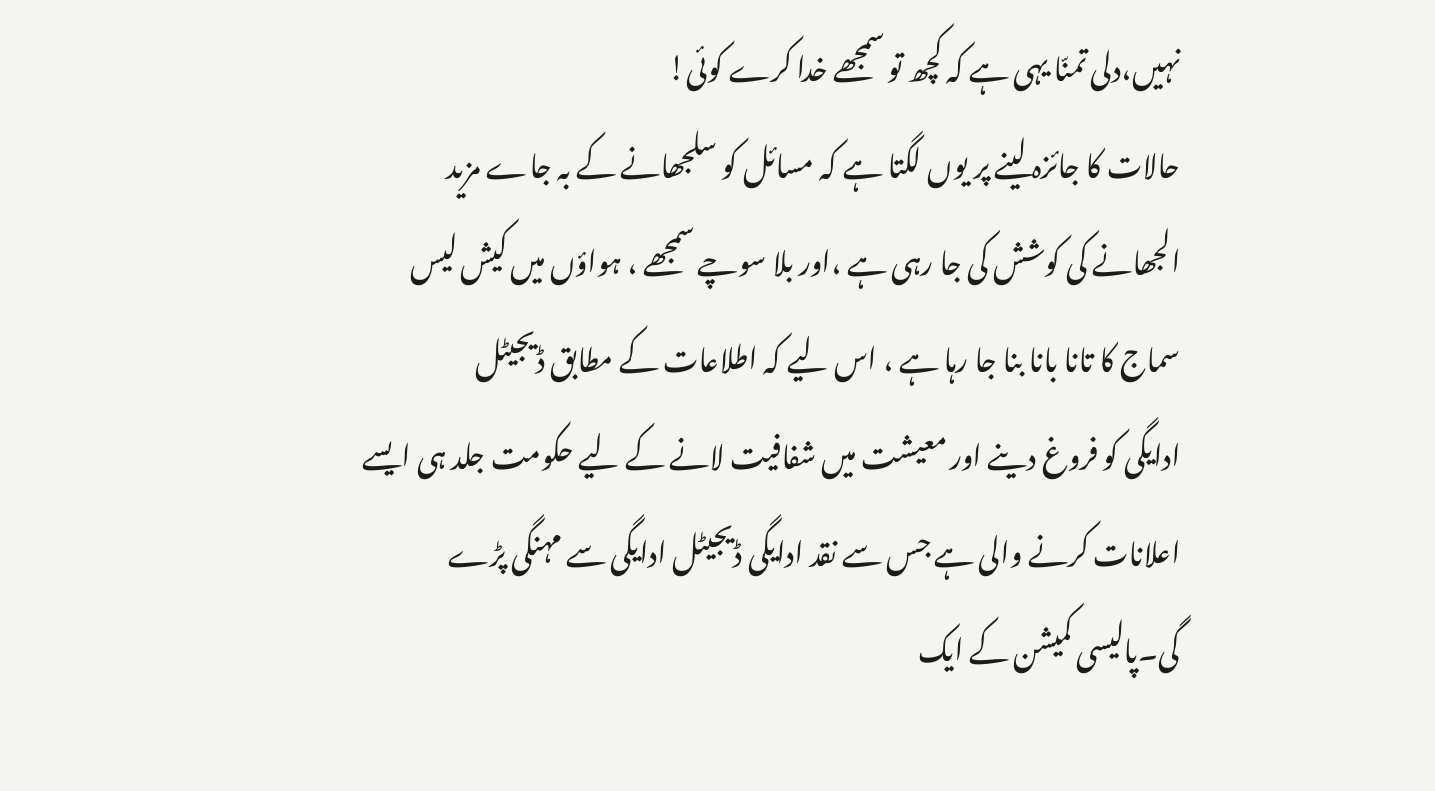نہیں،دلی تمنّا یہی ہے کہ کچھ تو سمجھے خدا کرے کوئی!
حالات کا جائزہ لینے پر یوں لگتا ہے کہ مسائل کو سلجھانے کے بہ جاے مزید
الجھانے کی کوشش کی جا رہی ہے ،اور بلا سوچے سمجھے ، ہواؤں میں کیش لیس
سماج کا تانا بانا بنا جا رہا ہے ، اس لیے کہ اطلاعات کے مطابق ڈیجیٹل
ادایگی کو فروغ دینے اور معیشت میں شفافیت لانے کے لیے حکومت جلد ہی ایسے
اعلانات کرنے والی ہے جس سے نقد ادایگی ڈیجیٹل ادایگی سے مہنگی پڑے
گی۔پالیسی کمیشن کے ایک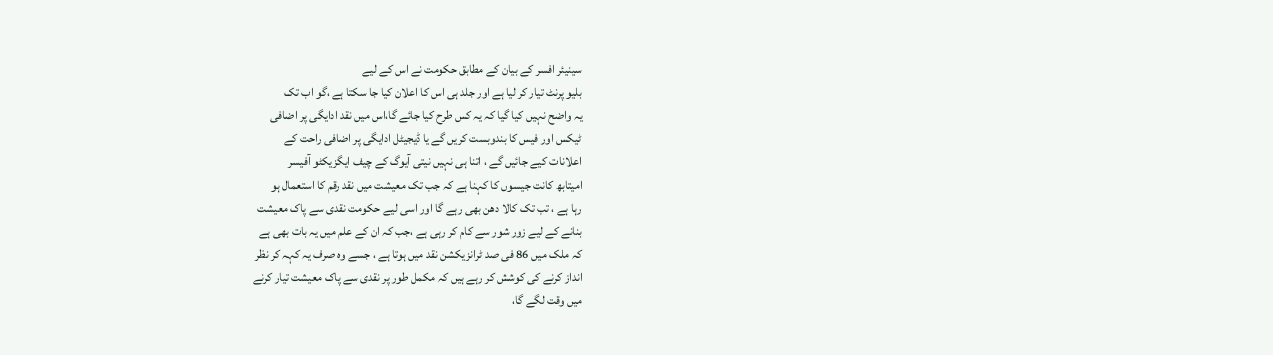سینیئر افسر کے بیان کے مطابق حکومت نے اس کے لیے
بلیو پرنٹ تیار کر لیا ہے اور جلد ہی اس کا اعلان کیا جا سکتا ہے ،گو اب تک
یہ واضح نہیں کیا گیا کہ یہ کس طرح کیا جائے گا،اس میں نقد ادایگی پر اضافی
ٹیکس اور فیس کا بندوبست کریں گے یا ڈیجیٹل ادایگی پر اضافی راحت کے
اعلانات کیے جائیں گے ، اتنا ہی نہیں نیتی آیوگ کے چیف ایگزیکٹو آفیسر
امیتابھ کانت جیسوں کا کہنا ہے کہ جب تک معیشت میں نقد رقم کا استعمال ہو
رہا ہے ، تب تک کالا دھن بھی رہے گا اور اسی لیے حکومت نقدی سے پاک معیشت
بنانے کے لیے زور شور سے کام کر رہی ہے ،جب کہ ان کے علم میں یہ بات بھی ہے
کہ ملک میں 86 فی صد ٹرانزیکشن نقد میں ہوتا ہے ، جسے وہ صرف یہ کہہ کر نظر
انداز کرنے کی کوشش کر رہے ہیں کہ مکمل طور پر نقدی سے پاک معیشت تیار کرنے
میں وقت لگے گا،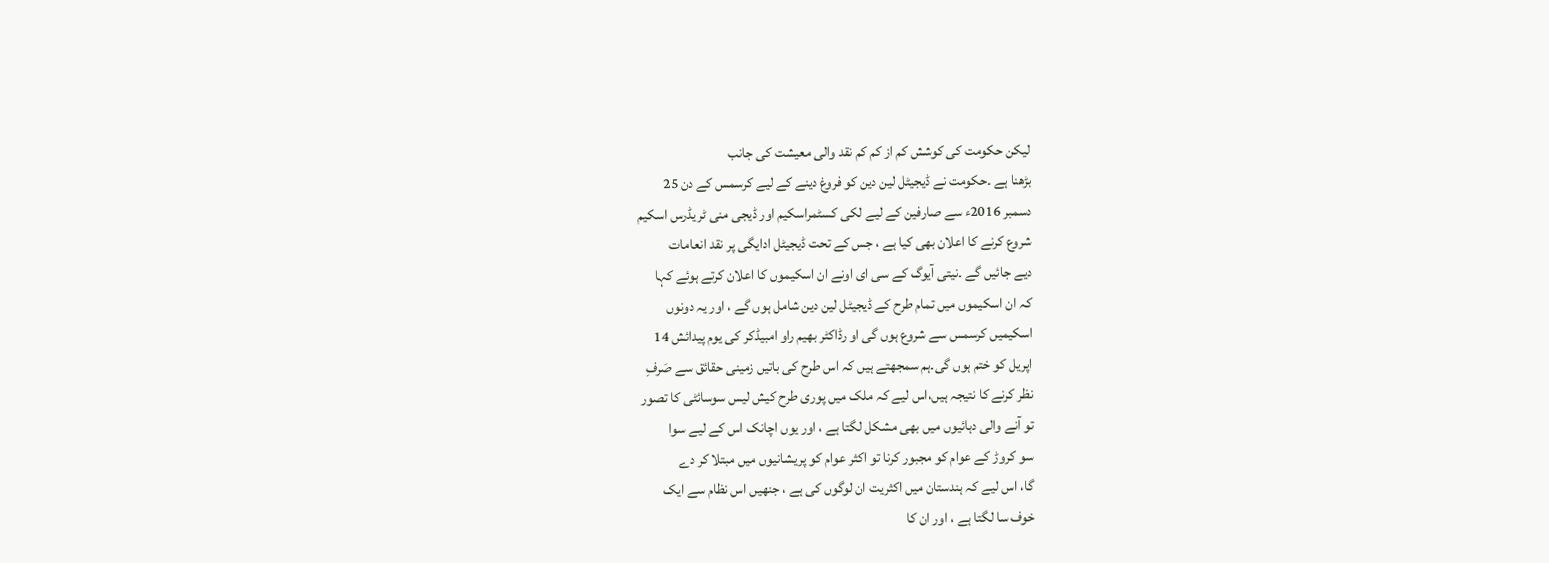لیکن حکومت کی کوشش کم از کم کم نقد والی معیشت کی جانب
بڑھنا ہے ۔حکومت نے ڈیجیٹل لین دین کو فروغ دینے کے لیے کرسمس کے دن 25
دسمبر 2016ء سے صارفین کے لیے لکی کسٹمراسکیم اور ڈیجی منی ٹریڈرس اسکیم
شروع کرنے کا اعلان بھی کیا ہے ، جس کے تحت ڈیجیٹل ادایگی پر نقد انعامات
دیے جائیں گے ۔نیتی آیوگ کے سی ای اونے ان اسکیموں کا اعلان کرتے ہوئے کہا
کہ ان اسکیموں میں تمام طرح کے ڈیجیٹل لین دین شامل ہوں گے ، اور یہ دونوں
اسکیمیں کرسمس سے شروع ہوں گی او رڈاکٹر بھیم راو امبیڈکر کی یوم پیدائش 14
اپریل کو ختم ہوں گی۔ہم سمجھتے ہیں کہ اس طرح کی باتیں زمینی حقائق سے صَرفِ
نظر کرنے کا نتیجہ ہیں،اس لیے کہ ملک میں پوری طرح کیش لیس سوسائٹی کا تصور
تو آنے والی دہائیوں میں بھی مشکل لگتا ہے ، اور یوں اچانک اس کے لیے سوا
سو کروڑ کے عوام کو مجبور کرنا تو اکثر عوام کو پریشانیوں میں مبتلا کر دے
گا، اس لیے کہ ہندستان میں اکثریت ان لوگوں کی ہے ، جنھیں اس نظام سے ایک
خوف سا لگتا ہے ، اور ان کا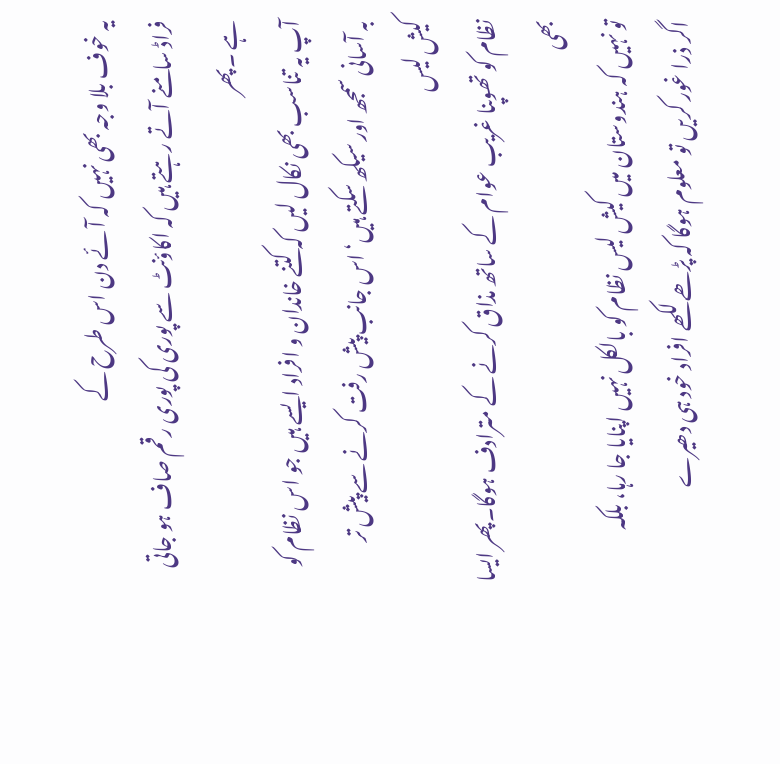یہ خوف بلا وجہ بھی نہیں کہ آئے دن اس طرح کے
فراڈ سامنے آتے رہتے ہیں کہ اکاؤنٹ سے پوری کی پوری رقم صاف ہو جاتی ہے ۔پھر
آپ یہ تناسب بھی نکال لیں کہ کتنے خاندان و افراد ایسے ہیں جو اس نظام کو
بہ آسانی سمجھ اور سیکھ سکتے ہیں‘ اس جانب پیش رفت کرنے سے پیش تر کیش لیس
نظام کو تھوپنا غریب عوام کے ساتھ مذاق کرنے کے مترادف ہوگا۔پھر ایسا بھی
تو نہیں کہ ہندوستان میں کیش لیس نظام کو بالکل نہیں اپنایا جا رہا، بلکہ
اگر ذرا غور کریں تو معلوم ہوگا کہ پڑھے لکھے افراد خود ہی دھیرے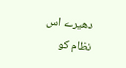دھیرے اس
نظام کو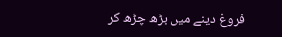فروغ دینے میں بڑھ چڑھ کر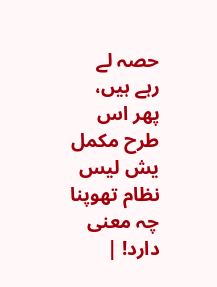حصہ لے رہے ہیں، پھر اس طرح مکمل یش لیس
نظام تھوپنا چہ معنی دارد! |